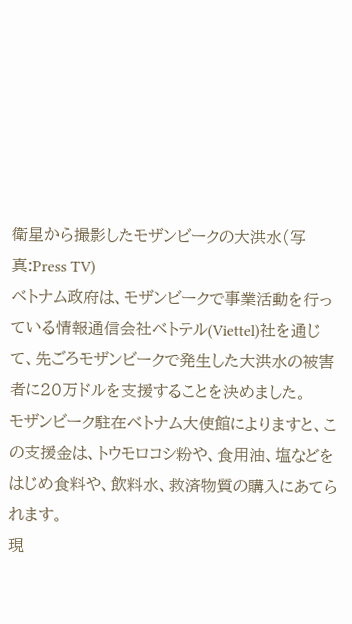衛星から撮影したモザンビークの大洪水(写真:Press TV)
ベトナム政府は、モザンビークで事業活動を行っている情報通信会社ベトテル(Viettel)社を通じて、先ごろモザンビークで発生した大洪水の被害者に20万ドルを支援することを決めました。
モザンビーク駐在ベトナム大使館によりますと、この支援金は、トウモロコシ粉や、食用油、塩などをはじめ食料や、飲料水、救済物質の購入にあてられます。
現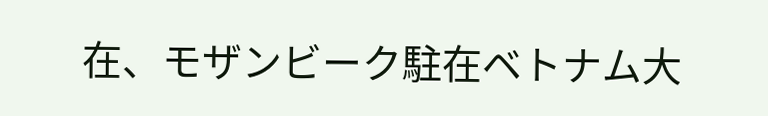在、モザンビーク駐在ベトナム大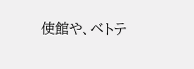使館や、ベトテ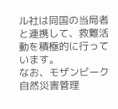ル社は同国の当局者と連携して、救難活動を積極的に行っています。
なお、モザンビーク自然災害管理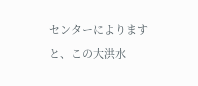センターによりますと、この大洪水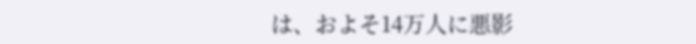は、およそ14万人に悪影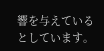響を与えているとしています。